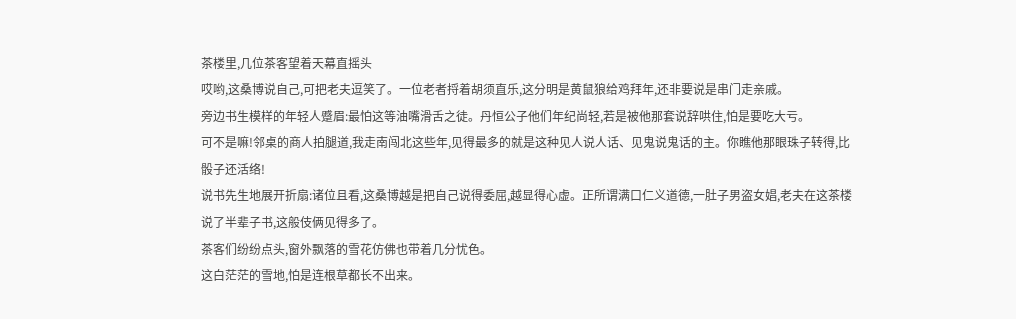茶楼里,几位茶客望着天幕直摇头
哎哟,这桑博说自己,可把老夫逗笑了。一位老者捋着胡须直乐,这分明是黄鼠狼给鸡拜年,还非要说是串门走亲戚。
旁边书生模样的年轻人蹙眉:最怕这等油嘴滑舌之徒。丹恒公子他们年纪尚轻,若是被他那套说辞哄住,怕是要吃大亏。
可不是嘛!邻桌的商人拍腿道,我走南闯北这些年,见得最多的就是这种见人说人话、见鬼说鬼话的主。你瞧他那眼珠子转得,比骰子还活络!
说书先生地展开折扇:诸位且看,这桑博越是把自己说得委屈,越显得心虚。正所谓满口仁义道德,一肚子男盗女娼,老夫在这茶楼说了半辈子书,这般伎俩见得多了。
茶客们纷纷点头,窗外飘落的雪花仿佛也带着几分忧色。
这白茫茫的雪地,怕是连根草都长不出来。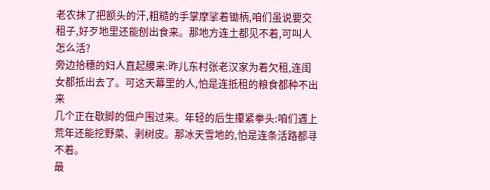老农抹了把额头的汗,粗糙的手掌摩挲着锄柄,咱们虽说要交租子,好歹地里还能刨出食来。那地方连土都见不着,可叫人怎么活?
旁边拾穗的妇人直起腰来:昨儿东村张老汉家为着欠租,连闺女都抵出去了。可这天幕里的人,怕是连抵租的粮食都种不出来
几个正在歇脚的佃户围过来。年轻的后生攥紧拳头:咱们遇上荒年还能挖野菜、剥树皮。那冰天雪地的,怕是连条活路都寻不着。
最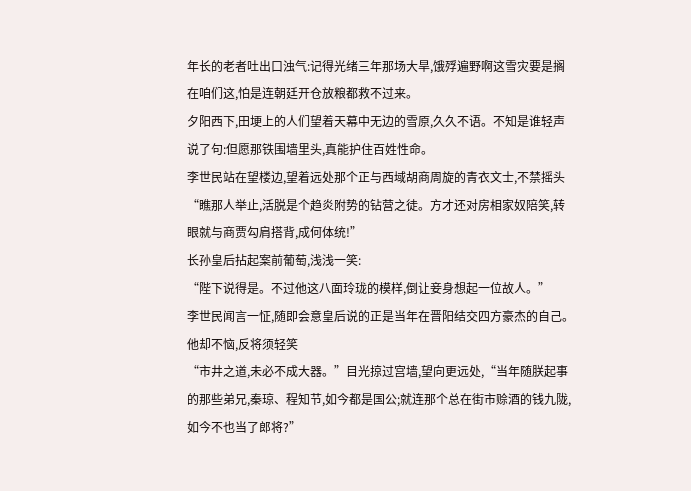年长的老者吐出口浊气:记得光绪三年那场大旱,饿殍遍野啊这雪灾要是搁在咱们这,怕是连朝廷开仓放粮都救不过来。
夕阳西下,田埂上的人们望着天幕中无边的雪原,久久不语。不知是谁轻声说了句:但愿那铁围墙里头,真能护住百姓性命。
李世民站在望楼边,望着远处那个正与西域胡商周旋的青衣文士,不禁摇头
“瞧那人举止,活脱是个趋炎附势的钻营之徒。方才还对房相家奴陪笑,转眼就与商贾勾肩搭背,成何体统!”
长孙皇后拈起案前葡萄,浅浅一笑:
“陛下说得是。不过他这八面玲珑的模样,倒让妾身想起一位故人。”
李世民闻言一怔,随即会意皇后说的正是当年在晋阳结交四方豪杰的自己。他却不恼,反将须轻笑
“市井之道,未必不成大器。”目光掠过宫墙,望向更远处,“当年随朕起事的那些弟兄,秦琼、程知节,如今都是国公;就连那个总在街市赊酒的钱九陇,如今不也当了郎将?”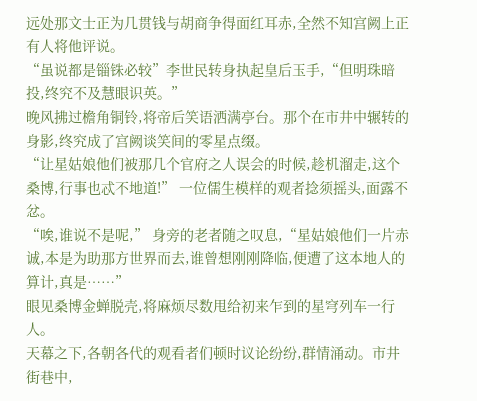远处那文士正为几贯钱与胡商争得面红耳赤,全然不知宫阙上正有人将他评说。
“虽说都是锱铢必较”李世民转身执起皇后玉手,“但明珠暗投,终究不及慧眼识英。”
晚风拂过檐角铜铃,将帝后笑语洒满亭台。那个在市井中辗转的身影,终究成了宫阙谈笑间的零星点缀。
“让星姑娘他们被那几个官府之人误会的时候,趁机溜走,这个桑博,行事也忒不地道!” 一位儒生模样的观者捻须摇头,面露不忿。
“唉,谁说不是呢,” 身旁的老者随之叹息,“星姑娘他们一片赤诚,本是为助那方世界而去,谁曾想刚刚降临,便遭了这本地人的算计,真是……”
眼见桑博金蝉脱壳,将麻烦尽数甩给初来乍到的星穹列车一行人。
天幕之下,各朝各代的观看者们顿时议论纷纷,群情涌动。市井街巷中,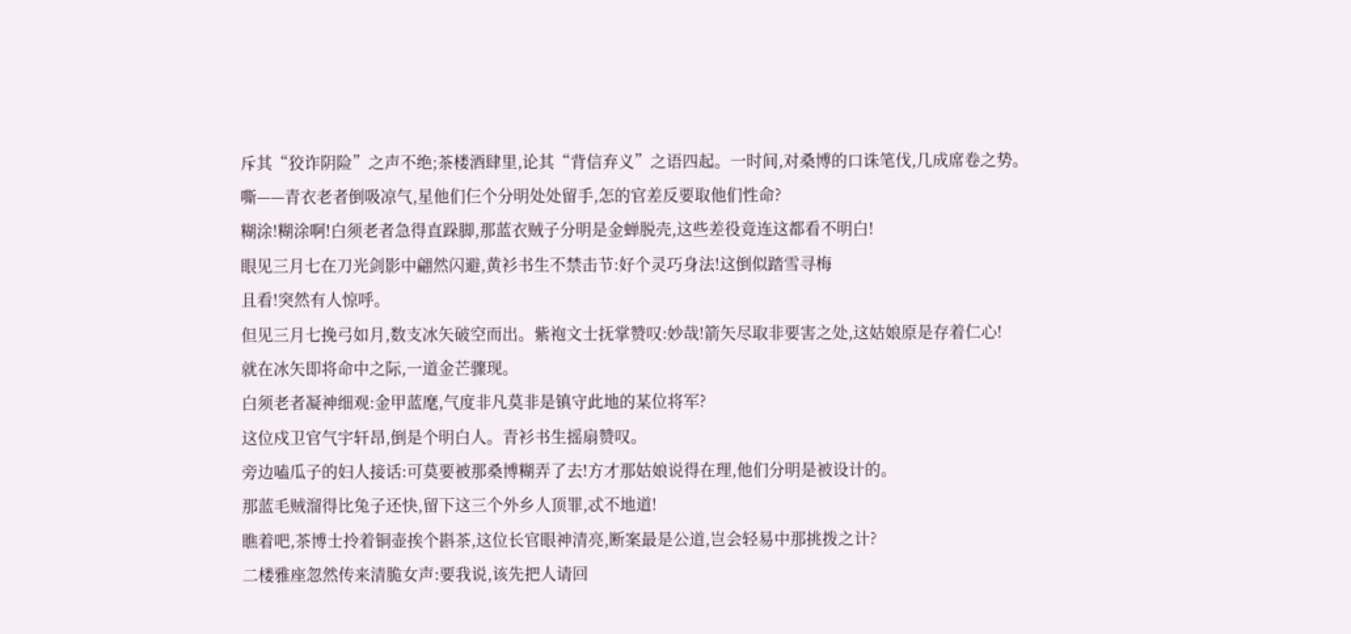斥其“狡诈阴险”之声不绝;茶楼酒肆里,论其“背信弃义”之语四起。一时间,对桑博的口诛笔伐,几成席卷之势。
嘶——青衣老者倒吸凉气,星他们仨个分明处处留手,怎的官差反要取他们性命?
糊涂!糊涂啊!白须老者急得直跺脚,那蓝衣贼子分明是金蝉脱壳,这些差役竟连这都看不明白!
眼见三月七在刀光剑影中翩然闪避,黄衫书生不禁击节:好个灵巧身法!这倒似踏雪寻梅
且看!突然有人惊呼。
但见三月七挽弓如月,数支冰矢破空而出。紫袍文士抚掌赞叹:妙哉!箭矢尽取非要害之处,这姑娘原是存着仁心!
就在冰矢即将命中之际,一道金芒骤现。
白须老者凝神细观:金甲蓝麾,气度非凡莫非是镇守此地的某位将军?
这位戍卫官气宇轩昂,倒是个明白人。青衫书生摇扇赞叹。
旁边嗑瓜子的妇人接话:可莫要被那桑博糊弄了去!方才那姑娘说得在理,他们分明是被设计的。
那蓝毛贼溜得比兔子还快,留下这三个外乡人顶罪,忒不地道!
瞧着吧,茶博士拎着铜壶挨个斟茶,这位长官眼神清亮,断案最是公道,岂会轻易中那挑拨之计?
二楼雅座忽然传来清脆女声:要我说,该先把人请回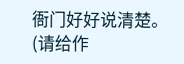衙门好好说清楚。
(请给作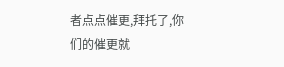者点点催更,拜托了,你们的催更就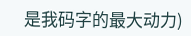是我码字的最大动力)